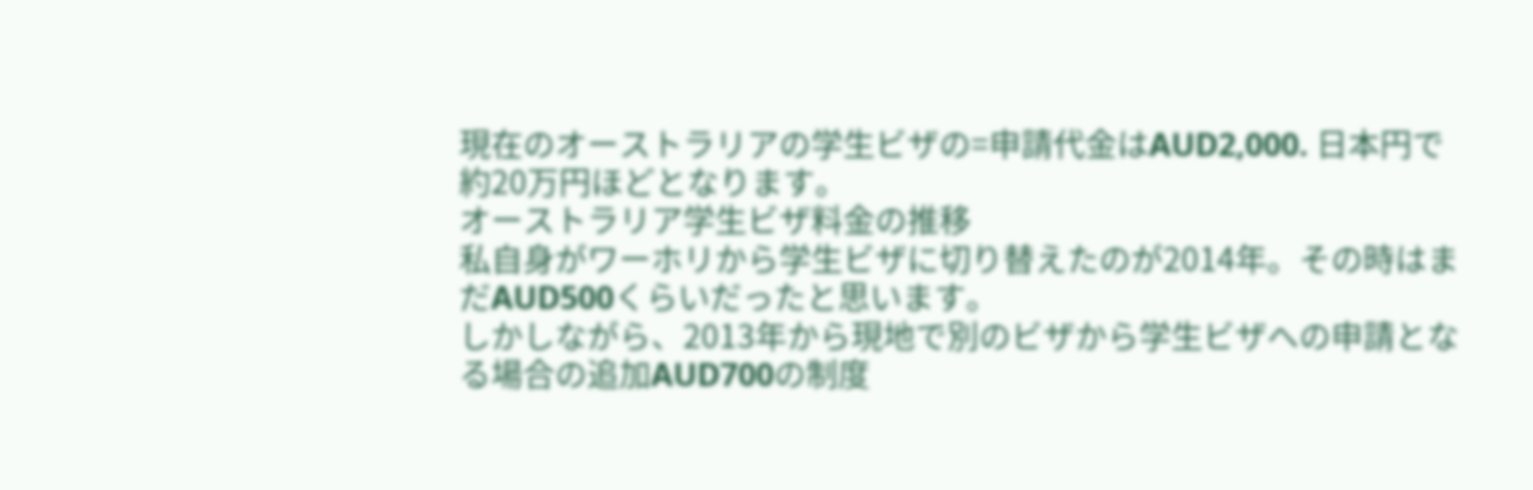現在のオーストラリアの学生ビザの=申請代金はAUD2,000. 日本円で約20万円ほどとなります。
オーストラリア学生ビザ料金の推移
私自身がワーホリから学生ビザに切り替えたのが2014年。その時はまだAUD500くらいだったと思います。
しかしながら、2013年から現地で別のビザから学生ビザへの申請となる場合の追加AUD700の制度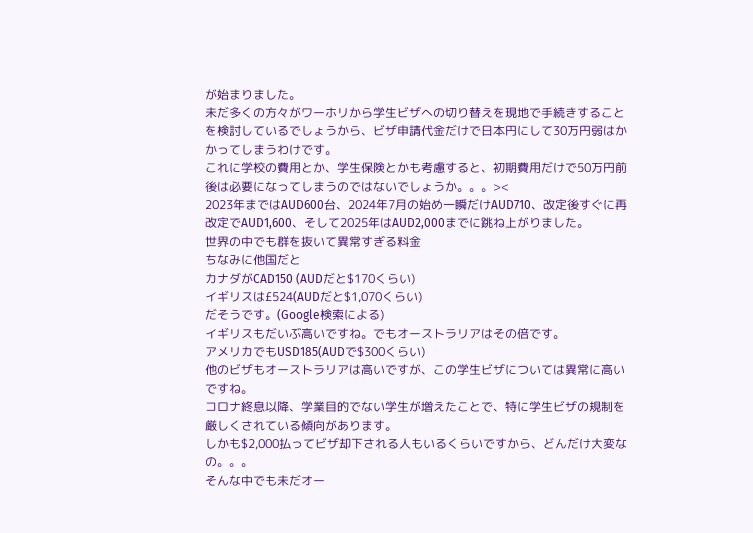が始まりました。
未だ多くの方々がワーホリから学生ビザへの切り替えを現地で手続きすることを検討しているでしょうから、ビザ申請代金だけで日本円にして30万円弱はかかってしまうわけです。
これに学校の費用とか、学生保険とかも考慮すると、初期費用だけで50万円前後は必要になってしまうのではないでしょうか。。。><
2023年まではAUD600台、2024年7月の始め一瞬だけAUD710、改定後すぐに再改定でAUD1,600、そして2025年はAUD2,000までに跳ね上がりました。
世界の中でも群を抜いて異常すぎる料金
ちなみに他国だと
カナダがCAD150 (AUDだと$170くらい)
イギリスは£524(AUDだと$1,070くらい)
だそうです。(Google検索による)
イギリスもだいぶ高いですね。でもオーストラリアはその倍です。
アメリカでもUSD185(AUDで$300くらい)
他のビザもオーストラリアは高いですが、この学生ビザについては異常に高いですね。
コロナ終息以降、学業目的でない学生が増えたことで、特に学生ビザの規制を厳しくされている傾向があります。
しかも$2,000払ってビザ却下される人もいるくらいですから、どんだけ大変なの。。。
そんな中でも未だオー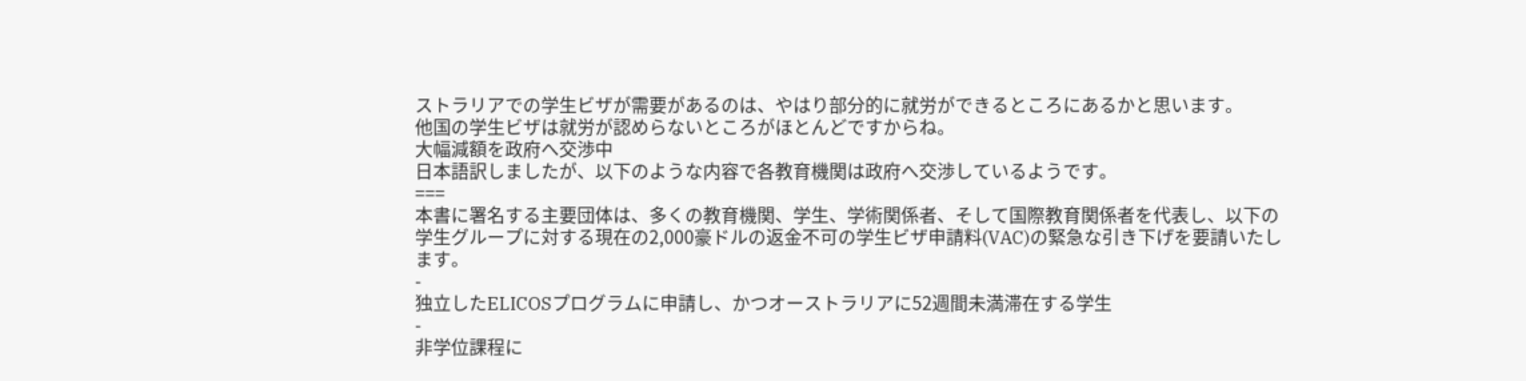ストラリアでの学生ビザが需要があるのは、やはり部分的に就労ができるところにあるかと思います。
他国の学生ビザは就労が認めらないところがほとんどですからね。
大幅減額を政府へ交渉中
日本語訳しましたが、以下のような内容で各教育機関は政府へ交渉しているようです。
===
本書に署名する主要団体は、多くの教育機関、学生、学術関係者、そして国際教育関係者を代表し、以下の学生グループに対する現在の2,000豪ドルの返金不可の学生ビザ申請料(VAC)の緊急な引き下げを要請いたします。
-
独立したELICOSプログラムに申請し、かつオーストラリアに52週間未満滞在する学生
-
非学位課程に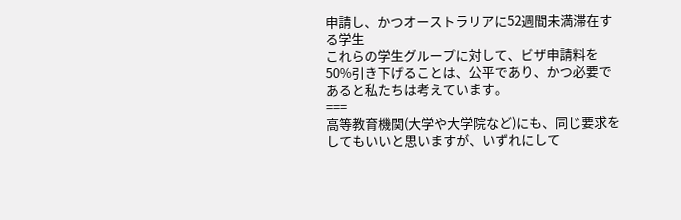申請し、かつオーストラリアに52週間未満滞在する学生
これらの学生グループに対して、ビザ申請料を50%引き下げることは、公平であり、かつ必要であると私たちは考えています。
===
高等教育機関(大学や大学院など)にも、同じ要求をしてもいいと思いますが、いずれにして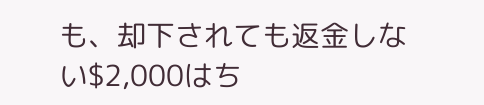も、却下されても返金しない$2,000はち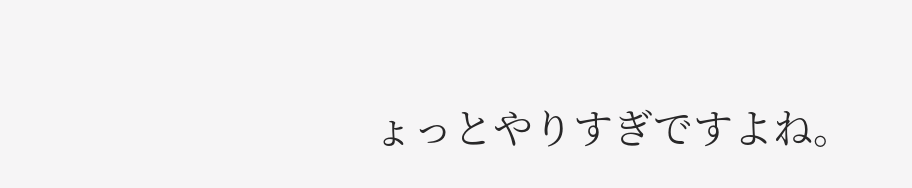ょっとやりすぎですよね。